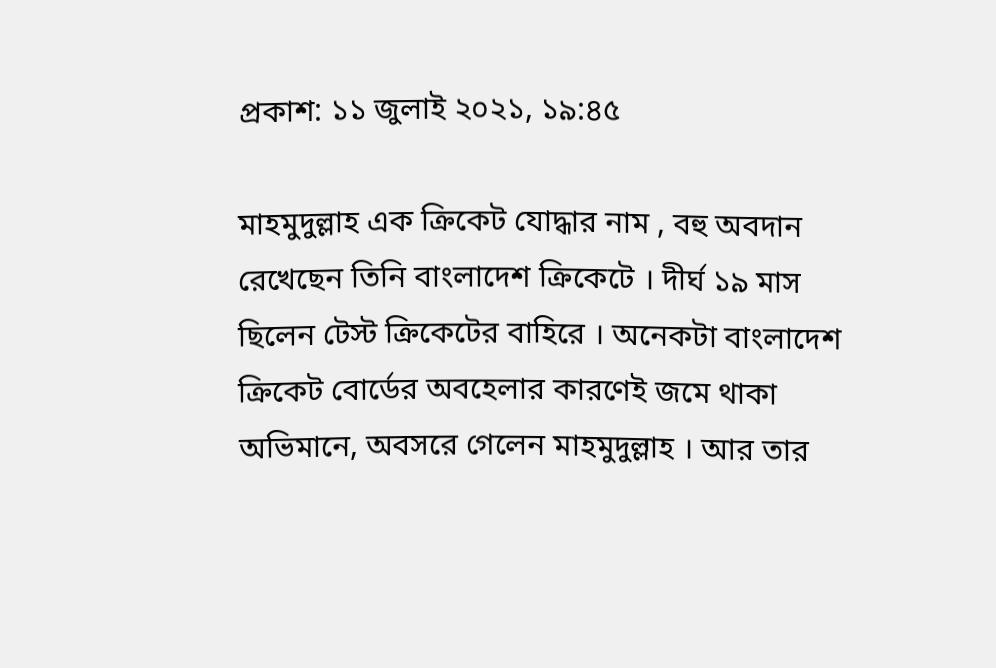প্রকাশ: ১১ জুলাই ২০২১, ১৯:৪৫

মাহমুদুল্লাহ এক ক্রিকেট যোদ্ধার নাম , বহু অবদান রেখেছেন তিনি বাংলাদেশ ক্রিকেটে । দীর্ঘ ১৯ মাস ছিলেন টেস্ট ক্রিকেটের বাহিরে । অনেকটা বাংলাদেশ ক্রিকেট বোর্ডের অবহেলার কারণেই জমে থাকা অভিমানে, অবসরে গেলেন মাহমুদুল্লাহ । আর তার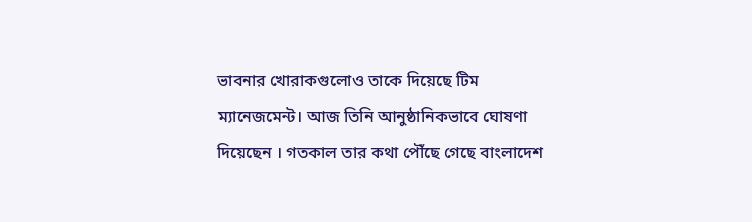ভাবনার খোরাকগুলোও তাকে দিয়েছে টিম ম্যানেজমেন্ট। আজ তিনি আনুষ্ঠানিকভাবে ঘোষণা দিয়েছেন । গতকাল তার কথা পৌঁছে গেছে বাংলাদেশ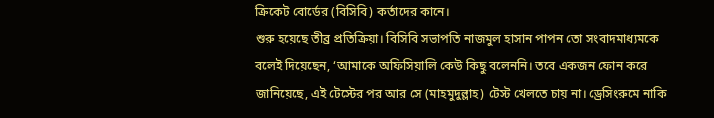ক্রিকেট বোর্ডের (বিসিবি) কর্তাদের কানে।
শুরু হয়েছে তীব্র প্রতিক্রিয়া। বিসিবি সভাপতি নাজমুল হাসান পাপন তো সংবাদমাধ্যমকে বলেই দিয়েছেন, ‘আমাকে অফিসিয়ালি কেউ কিছু বলেননি। তবে একজন ফোন করে জানিয়েছে, এই টেস্টের পর আর সে (মাহমুদুল্লাহ) টেস্ট খেলতে চায় না। ড্রেসিংরুমে নাকি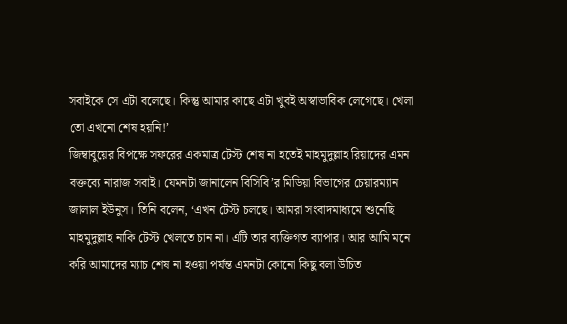সবাইকে সে এটা বলেছে। কিন্তু আমার কাছে এটা খুবই অস্বাভাবিক লেগেছে। খেলা তো এখনো শেষ হয়নি!’
জিম্বাবুয়ের বিপক্ষে সফরের একমাত্র টেস্ট শেষ না হতেই মাহমুদুল্লাহ রিয়াদের এমন বক্তব্যে নারাজ সবাই। যেমনটা জানালেন বিসিবি’র মিডিয়া বিভাগের চেয়ারম্যান জালাল ইউনুস। তিনি বলেন, ‘এখন টেস্ট চলছে। আমরা সংবাদমাধ্যমে শুনেছি মাহমুদুল্লাহ নাকি টেস্ট খেলতে চান না। এটি তার ব্যক্তিগত ব্যাপার। আর আমি মনে করি আমাদের ম্যাচ শেষ না হওয়া পর্যন্ত এমনটা কোনো কিছু বলা উচিত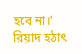হবে না।’
রিয়াদ হঠাৎ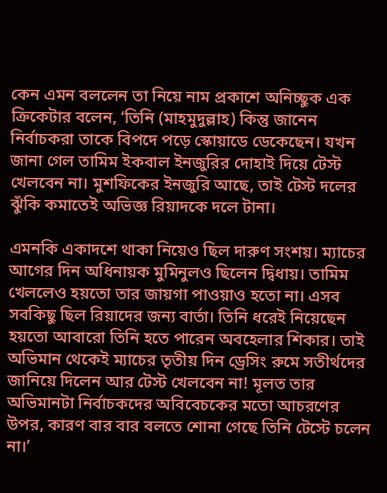কেন এমন বললেন তা নিয়ে নাম প্রকাশে অনিচ্ছুক এক ক্রিকেটার বলেন, ‘তিনি (মাহমুদুল্লাহ) কিন্তু জানেন নির্বাচকরা তাকে বিপদে পড়ে স্কোয়াডে ডেকেছেন। যখন জানা গেল তামিম ইকবাল ইনজুরির দোহাই দিয়ে টেস্ট খেলবেন না। মুশফিকের ইনজুরি আছে, তাই টেস্ট দলের ঝুঁকি কমাতেই অভিজ্ঞ রিয়াদকে দলে টানা।

এমনকি একাদশে থাকা নিয়েও ছিল দারুণ সংশয়। ম্যাচের আগের দিন অধিনায়ক মুমিনুলও ছিলেন দ্বিধায়। তামিম খেললেও হয়তো তার জায়গা পাওয়াও হতো না। এসব সবকিছু ছিল রিয়াদের জন্য বার্তা। তিনি ধরেই নিয়েছেন হয়তো আবারো তিনি হতে পারেন অবহেলার শিকার। তাই অভিমান থেকেই ম্যাচের তৃতীয় দিন ড্রেসিং রুমে সতীর্থদের জানিয়ে দিলেন আর টেস্ট খেলবেন না! মূলত তার অভিমানটা নির্বাচকদের অবিবেচকের মতো আচরণের উপর, কারণ বার বার বলতে শোনা গেছে তিনি টেস্টে চলেন না।’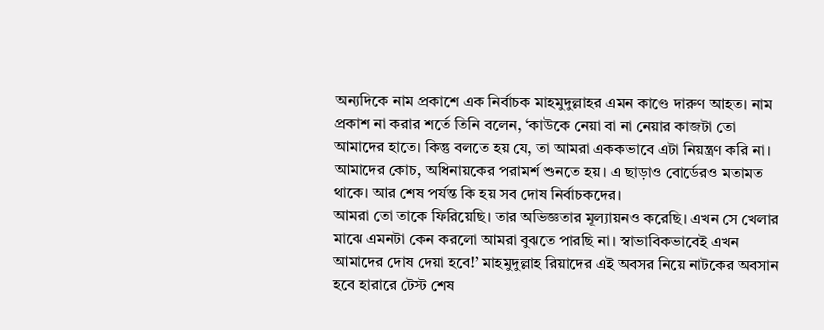অন্যদিকে নাম প্রকাশে এক নির্বাচক মাহমুদুল্লাহর এমন কাণ্ডে দারুণ আহত। নাম প্রকাশ না করার শর্তে তিনি বলেন, ‘কাউকে নেয়া বা না নেয়ার কাজটা তো আমাদের হাতে। কিন্তু বলতে হয় যে, তা আমরা এককভাবে এটা নিয়ন্ত্রণ করি না। আমাদের কোচ, অধিনায়কের পরামর্শ শুনতে হয়। এ ছাড়াও বোর্ডেরও মতামত থাকে। আর শেষ পর্যন্ত কি হয় সব দোষ নির্বাচকদের।
আমরা তো তাকে ফিরিয়েছি। তার অভিজ্ঞতার মূল্যায়নও করেছি। এখন সে খেলার মাঝে এমনটা কেন করলো আমরা বুঝতে পারছি না। স্বাভাবিকভাবেই এখন আমাদের দোষ দেয়া হবে!’ মাহমুদুল্লাহ রিয়াদের এই অবসর নিয়ে নাটকের অবসান হবে হারারে টেস্ট শেষ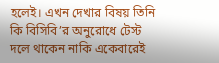হলেই। এখন দেখার বিষয় তিনি কি বিসিবি’র অনুরোধে টেস্ট দলে থাকেন নাকি একেবারেই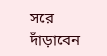সরে দাঁড়াবেন